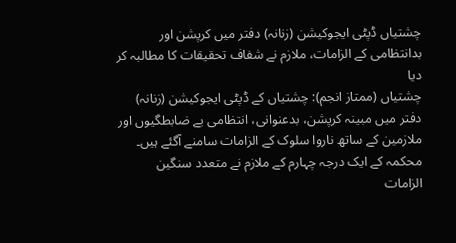چشتیاں ڈپٹی ایجوکیشن (زنانہ) دفتر میں کرپشن اور بدانتظامی کے الزامات، ملازم نے شفاف تحقیقات کا مطالبہ کر دیا
چشتیاں (ممتاز انجم): چشتیاں کے ڈپٹی ایجوکیشن (زنانہ) دفتر میں مبینہ کرپشن، بدعنوانی، انتظامی بے ضابطگیوں اور ملازمین کے ساتھ ناروا سلوک کے الزامات سامنے آگئے ہیں۔ محکمہ کے ایک درجہ چہارم کے ملازم نے متعدد سنگین الزامات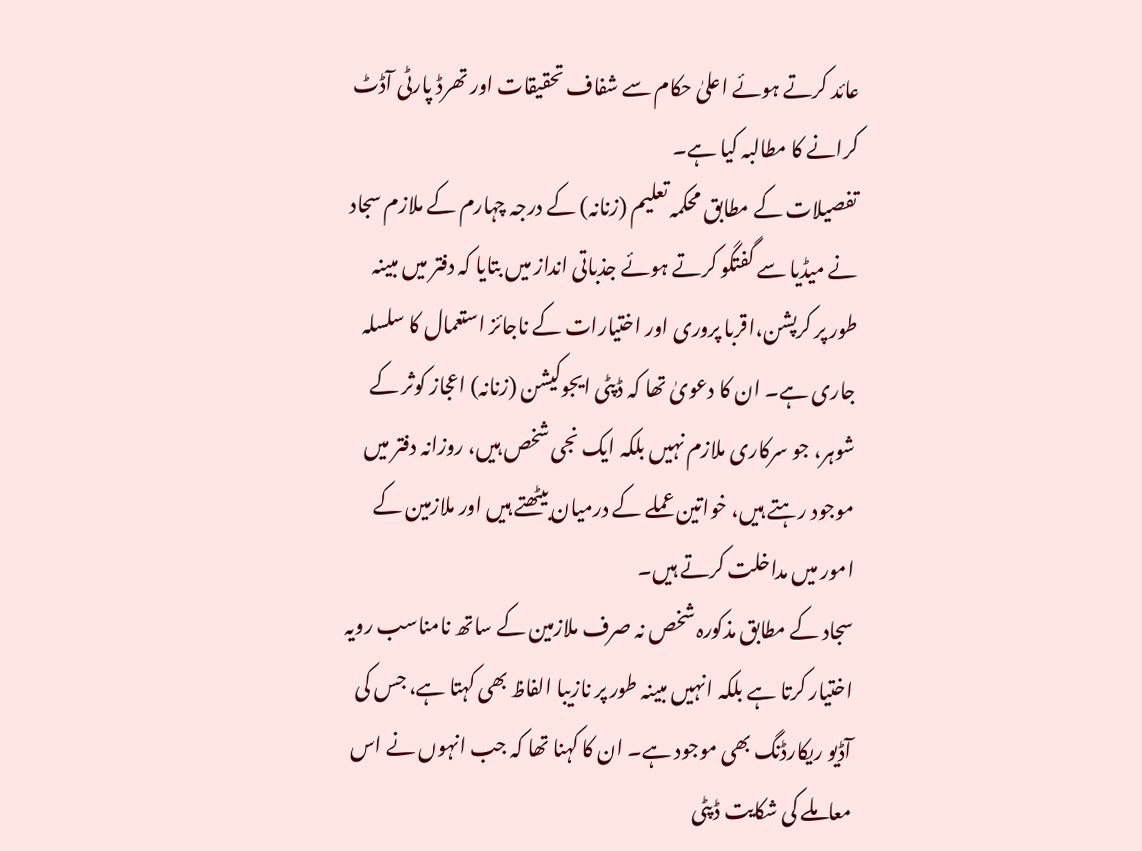عائد کرتے ہوئے اعلیٰ حکام سے شفاف تحقیقات اور تھرڈ پارٹی آڈٹ کرانے کا مطالبہ کیا ہے۔
تفصیلات کے مطابق محکمہ تعلیم (زنانہ) کے درجہ چہارم کے ملازم سجاد نے میڈیا سے گفتگو کرتے ہوئے جذباتی انداز میں بتایا کہ دفتر میں مبینہ طور پر کرپشن،اقربا پروری اور اختیارات کے ناجائز استعمال کا سلسلہ جاری ہے۔ ان کا دعویٰ تھا کہ ڈپٹی ایجوکیشن (زنانہ) اعجاز کوثر کے شوہر، جو سرکاری ملازم نہیں بلکہ ایک نجی شخص ہیں، روزانہ دفتر میں موجود رہتے ہیں، خواتین عملے کے درمیان بیٹھتے ہیں اور ملازمین کے امور میں مداخلت کرتے ہیں۔
سجاد کے مطابق مذکورہ شخص نہ صرف ملازمین کے ساتھ نامناسب رویہ اختیار کرتا ہے بلکہ انہیں مبینہ طور پر نازیبا الفاظ بھی کہتا ہے، جس کی آڈیو ریکارڈنگ بھی موجود ہے۔ ان کا کہنا تھا کہ جب انہوں نے اس معاملے کی شکایت ڈپٹی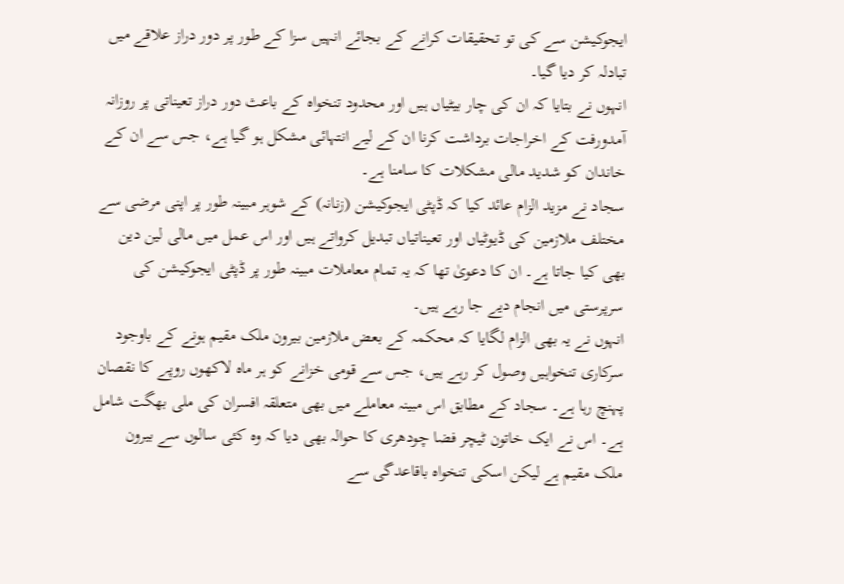ایجوکیشن سے کی تو تحقیقات کرانے کے بجائے انہیں سزا کے طور پر دور دراز علاقے میں تبادلہ کر دیا گیا۔
انہوں نے بتایا کہ ان کی چار بیٹیاں ہیں اور محدود تنخواہ کے باعث دور دراز تعیناتی پر روزانہ آمدورفت کے اخراجات برداشت کرنا ان کے لیے انتہائی مشکل ہو گیا ہے، جس سے ان کے خاندان کو شدید مالی مشکلات کا سامنا ہے۔
سجاد نے مزید الزام عائد کیا کہ ڈپٹی ایجوکیشن (زنانہ) کے شوہر مبینہ طور پر اپنی مرضی سے مختلف ملازمین کی ڈیوٹیاں اور تعیناتیاں تبدیل کرواتے ہیں اور اس عمل میں مالی لین دین بھی کیا جاتا ہے۔ ان کا دعویٰ تھا کہ یہ تمام معاملات مبینہ طور پر ڈپٹی ایجوکیشن کی سرپرستی میں انجام دیے جا رہے ہیں۔
انہوں نے یہ بھی الزام لگایا کہ محکمہ کے بعض ملازمین بیرون ملک مقیم ہونے کے باوجود سرکاری تنخواہیں وصول کر رہے ہیں، جس سے قومی خزانے کو ہر ماہ لاکھوں روپے کا نقصان پہنچ رہا ہے۔ سجاد کے مطابق اس مبینہ معاملے میں بھی متعلقہ افسران کی ملی بھگت شامل ہے۔ اس نے ایک خاتون ٹیچر فضا چودھری کا حوالہ بھی دیا کہ وہ کئی سالوں سے بیرون ملک مقیم ہے لیکن اسکی تنخواہ باقاعدگی سے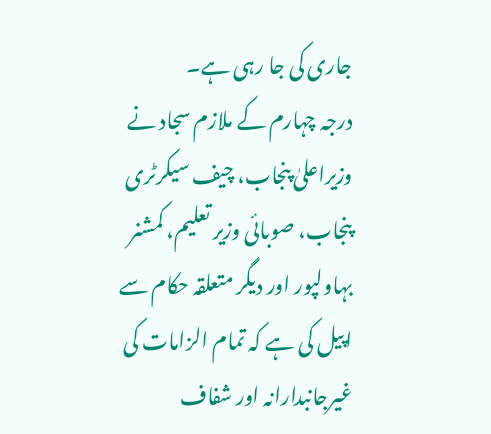جاری کی جا رہی ہے۔
درجہ چہارم کے ملازم سجاد نے وزیراعلیٰ پنجاب، چیف سیکرٹری پنجاب، صوبائی وزیر تعلیم، کمشنر بہاولپور اور دیگر متعلقہ حکام سے اپیل کی ہے کہ تمام الزامات کی غیرجانبدارانہ اور شفاف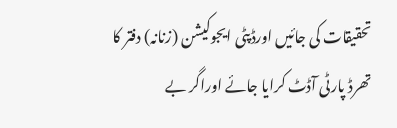تحقیقات کی جائیں اورڈپٹی ایجوکیشن (زنانہ) دفتر کا تھرڈ پارٹی آڈٹ کرایا جائے اوراگر بے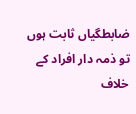ضابطگیاں ثابت ہوں تو ذمہ دار افراد کے خلاف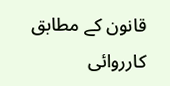قانون کے مطابق کارروائی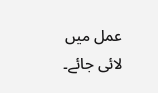عمل میں لائی جائے۔